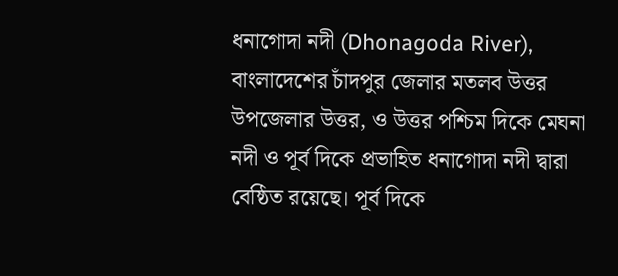ধনাগোদা নদী (Dhonagoda River), বাংলাদেশের চাঁদপুর জেলার মতলব উত্তর উপজেলার উত্তর, ও উত্তর পশ্চিম দিকে মেঘনা নদী ও পূর্ব দিকে প্রভাহিত ধনাগোদা নদী দ্বারা বেষ্ঠিত রয়েছে। পূর্ব দিকে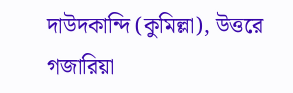দাউদকান্দি (কুমিল্লা), উত্তরে গজারিয়া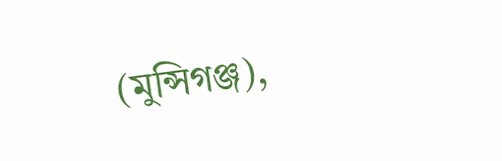(মুন্সিগঞ্জ),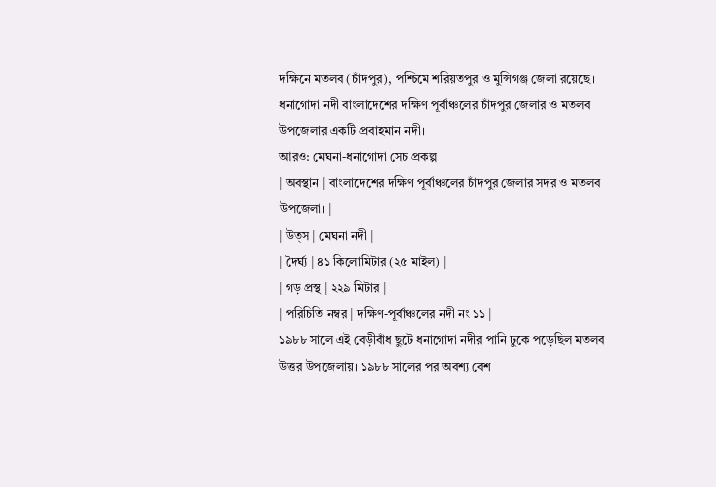দক্ষিনে মতলব (চাঁদপুর), পশ্চিমে শরিয়তপুর ও মুন্সিগঞ্জ জেলা রয়েছে। ধনাগোদা নদী বাংলাদেশের দক্ষিণ পূর্বাঞ্চলের চাঁদপুর জেলার ও মতলব উপজেলার একটি প্রবাহমান নদী।
আরও: মেঘনা-ধনাগোদা সেচ প্রকল্প
| অবস্থান | বাংলাদেশের দক্ষিণ পূর্বাঞ্চলের চাঁদপুর জেলার সদর ও মতলব উপজেলা। |
| উত্স | মেঘনা নদী |
| দৈর্ঘ্য | ৪১ কিলোমিটার (২৫ মাইল) |
| গড় প্রস্থ | ২২৯ মিটার |
| পরিচিতি নম্বর | দক্ষিণ-পূর্বাঞ্চলের নদী নং ১১ |
১৯৮৮ সালে এই বেড়ীবাঁধ ছুটে ধনাগোদা নদীর পানি ঢুকে পড়েছিল মতলব উত্তর উপজেলায়। ১৯৮৮ সালের পর অবশ্য বেশ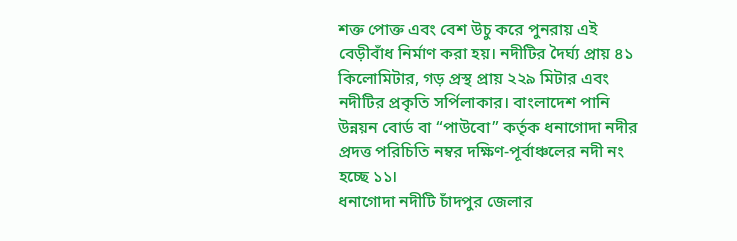শক্ত পোক্ত এবং বেশ উচু করে পুনরায় এই বেড়ীবাঁধ নির্মাণ করা হয়। নদীটির দৈর্ঘ্য প্রায় ৪১ কিলোমিটার, গড় প্রস্থ প্রায় ২২৯ মিটার এবং নদীটির প্রকৃতি সর্পিলাকার। বাংলাদেশ পানি উন্নয়ন বোর্ড বা “পাউবো” কর্তৃক ধনাগোদা নদীর প্রদত্ত পরিচিতি নম্বর দক্ষিণ-পূর্বাঞ্চলের নদী নং হচ্ছে ১১।
ধনাগোদা নদীটি চাঁদপুর জেলার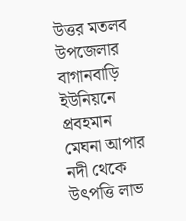উত্তর মতলব উপজেলার বাগানবাড়ি ইউনিয়নে প্রবহমান মেঘনা আপার নদী থেকে উৎপত্তি লাভ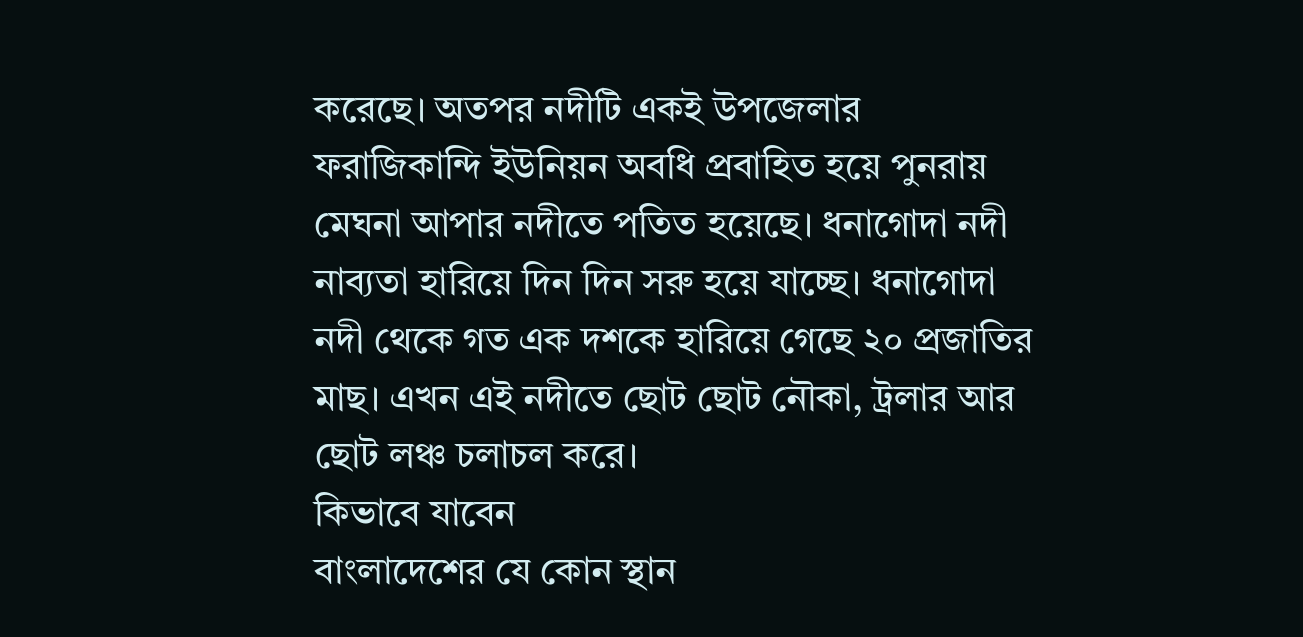করেছে। অতপর নদীটি একই উপজেলার ফরাজিকান্দি ইউনিয়ন অবধি প্রবাহিত হয়ে পুনরায় মেঘনা আপার নদীতে পতিত হয়েছে। ধনাগোদা নদী নাব্যতা হারিয়ে দিন দিন সরু হয়ে যাচ্ছে। ধনাগোদা নদী থেকে গত এক দশকে হারিয়ে গেছে ২০ প্রজাতির মাছ। এখন এই নদীতে ছোট ছোট নৌকা, ট্রলার আর ছোট লঞ্চ চলাচল করে।
কিভাবে যাবেন
বাংলাদেশের যে কোন স্থান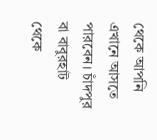থেকে আপনি এখানে আসতে পারবেন। চাঁদপুর বা বাবুরহাট থেকে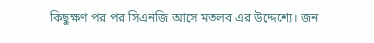কিছুক্ষণ পর পর সিএনজি আসে মতলব এর উদ্দেশ্যে। জন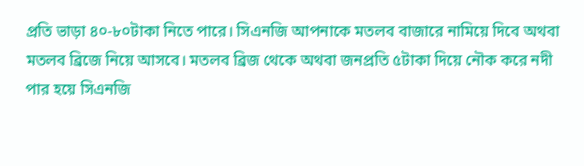প্রতি ভাড়া ৪০-৮০টাকা নিতে পারে। সিএনজি আপনাকে মতলব বাজারে নামিয়ে দিবে অথবা মতলব ব্রিজে নিয়ে আসবে। মতলব ব্রিজ থেকে অথবা জনপ্রতি ৫টাকা দিয়ে নৌক করে নদী পার হয়ে সিএনজি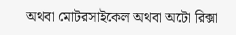অথবা মোটরসাইকেল অথবা অটো রিক্সা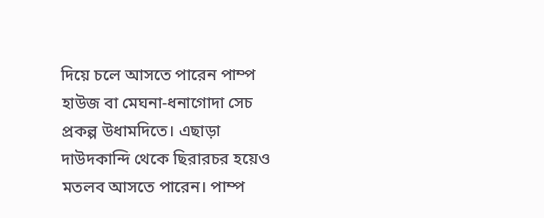দিয়ে চলে আসতে পারেন পাম্প হাউজ বা মেঘনা-ধনাগোদা সেচ প্রকল্প উধামদিতে। এছাড়া দাউদকান্দি থেকে ছিরারচর হয়েও মতলব আসতে পারেন। পাম্প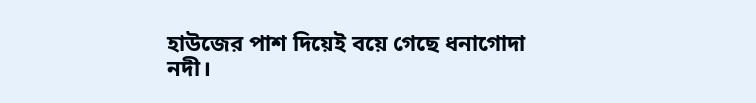হাউজের পাশ দিয়েই বয়ে গেছে ধনাগোদা নদী।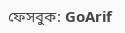ফেসবুক: GoArif